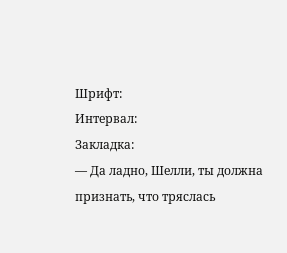Шрифт:
Интервал:
Закладка:
— Да ладно, Шелли, ты должна признать, что тряслась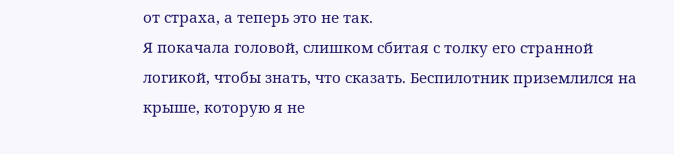от страха, а теперь это не так.
Я покачала головой, слишком сбитая с толку его странной логикой, чтобы знать, что сказать. Беспилотник приземлился на крыше, которую я не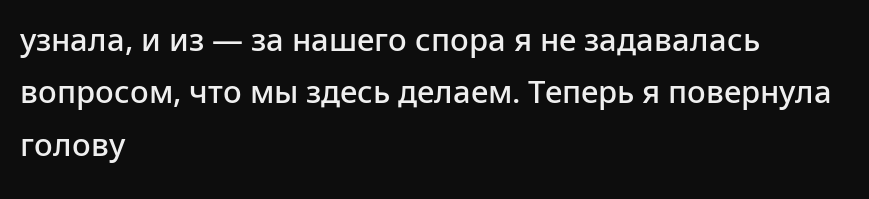узнала, и из — за нашего спора я не задавалась вопросом, что мы здесь делаем. Теперь я повернула голову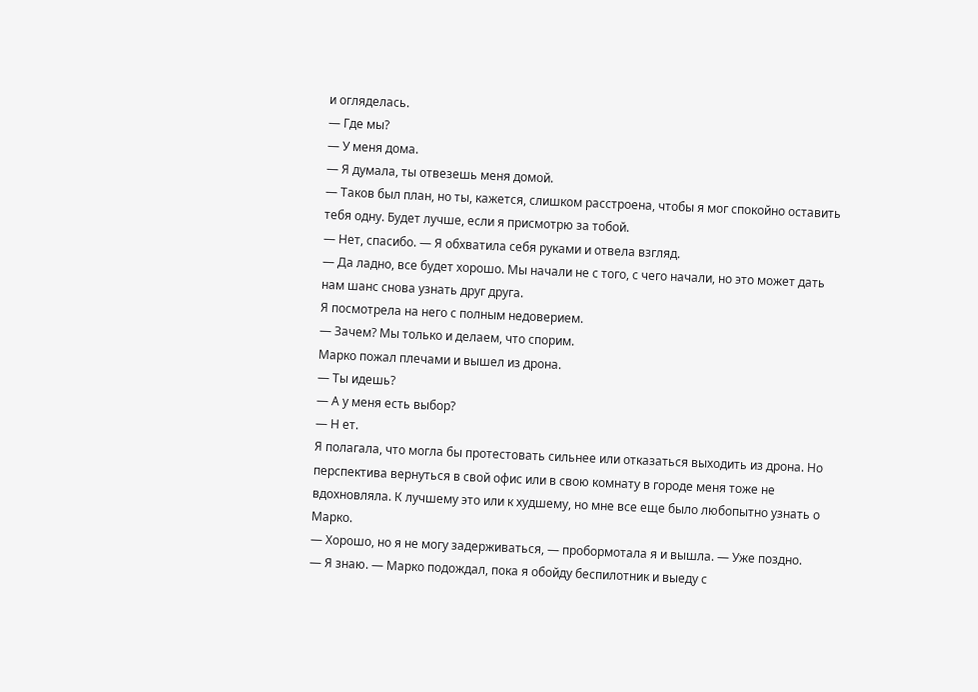и огляделась.
— Где мы?
— У меня дома.
— Я думала, ты отвезешь меня домой.
— Таков был план, но ты, кажется, слишком расстроена, чтобы я мог спокойно оставить тебя одну. Будет лучше, если я присмотрю за тобой.
— Нет, спасибо. — Я обхватила себя руками и отвела взгляд.
— Да ладно, все будет хорошо. Мы начали не с того, с чего начали, но это может дать нам шанс снова узнать друг друга.
Я посмотрела на него с полным недоверием.
— Зачем? Мы только и делаем, что спорим.
Марко пожал плечами и вышел из дрона.
— Ты идешь?
— А у меня есть выбор?
— Н ет.
Я полагала, что могла бы протестовать сильнее или отказаться выходить из дрона. Но перспектива вернуться в свой офис или в свою комнату в городе меня тоже не вдохновляла. К лучшему это или к худшему, но мне все еще было любопытно узнать о Марко.
— Хорошо, но я не могу задерживаться, — пробормотала я и вышла. — Уже поздно.
— Я знаю. — Марко подождал, пока я обойду беспилотник и выеду с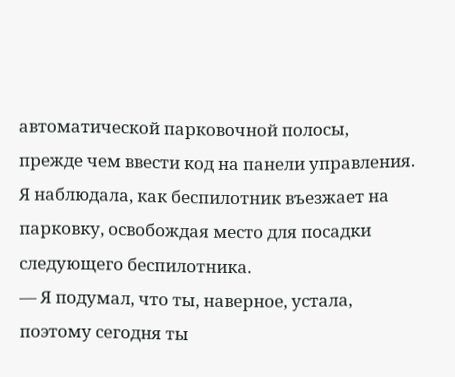автоматической парковочной полосы, прежде чем ввести код на панели управления. Я наблюдала, как беспилотник въезжает на парковку, освобождая место для посадки следующего беспилотника.
— Я подумал, что ты, наверное, устала, поэтому сегодня ты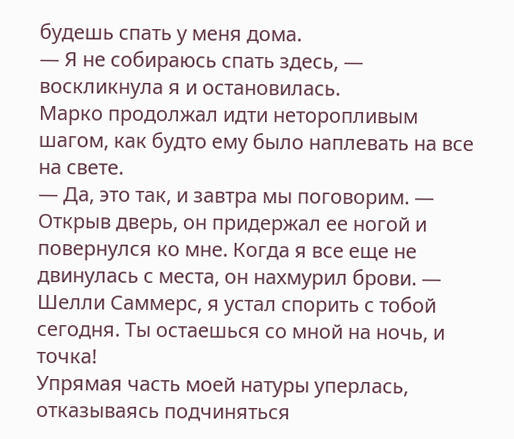будешь спать у меня дома.
— Я не собираюсь спать здесь, — воскликнула я и остановилась.
Марко продолжал идти неторопливым шагом, как будто ему было наплевать на все на свете.
— Да, это так, и завтра мы поговорим. — Открыв дверь, он придержал ее ногой и повернулся ко мне. Когда я все еще не двинулась с места, он нахмурил брови. — Шелли Саммерс, я устал спорить с тобой сегодня. Ты остаешься со мной на ночь, и точка!
Упрямая часть моей натуры уперлась, отказываясь подчиняться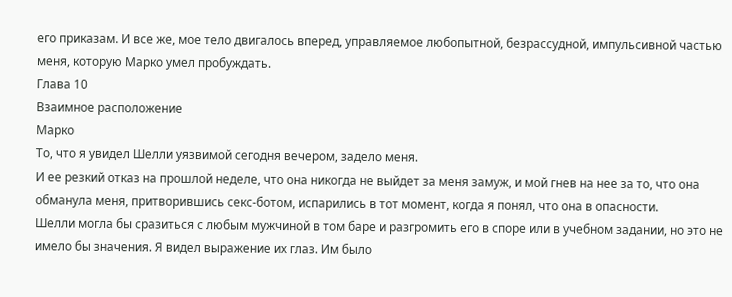его приказам. И все же, мое тело двигалось вперед, управляемое любопытной, безрассудной, импульсивной частью меня, которую Марко умел пробуждать.
Глава 10
Взаимное расположение
Марко
То, что я увидел Шелли уязвимой сегодня вечером, задело меня.
И ее резкий отказ на прошлой неделе, что она никогда не выйдет за меня замуж, и мой гнев на нее за то, что она обманула меня, притворившись секс-ботом, испарились в тот момент, когда я понял, что она в опасности.
Шелли могла бы сразиться с любым мужчиной в том баре и разгромить его в споре или в учебном задании, но это не имело бы значения. Я видел выражение их глаз. Им было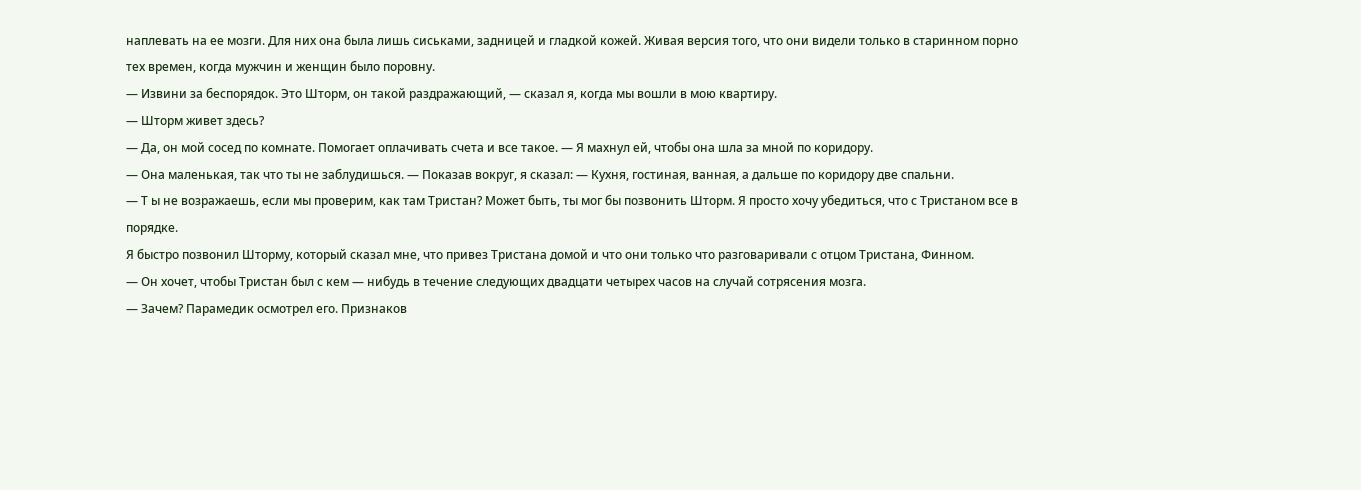наплевать на ее мозги. Для них она была лишь сиськами, задницей и гладкой кожей. Живая версия того, что они видели только в старинном порно тех времен, когда мужчин и женщин было поровну.
— Извини за беспорядок. Это Шторм, он такой раздражающий, — сказал я, когда мы вошли в мою квартиру.
— Шторм живет здесь?
— Да, он мой сосед по комнате. Помогает оплачивать счета и все такое. — Я махнул ей, чтобы она шла за мной по коридору.
— Она маленькая, так что ты не заблудишься. — Показав вокруг, я сказал: — Кухня, гостиная, ванная, а дальше по коридору две спальни.
— Т ы не возражаешь, если мы проверим, как там Тристан? Может быть, ты мог бы позвонить Шторм. Я просто хочу убедиться, что с Тристаном все в порядке.
Я быстро позвонил Шторму, который сказал мне, что привез Тристана домой и что они только что разговаривали с отцом Тристана, Финном.
— Он хочет, чтобы Тристан был с кем — нибудь в течение следующих двадцати четырех часов на случай сотрясения мозга.
— Зачем? Парамедик осмотрел его. Признаков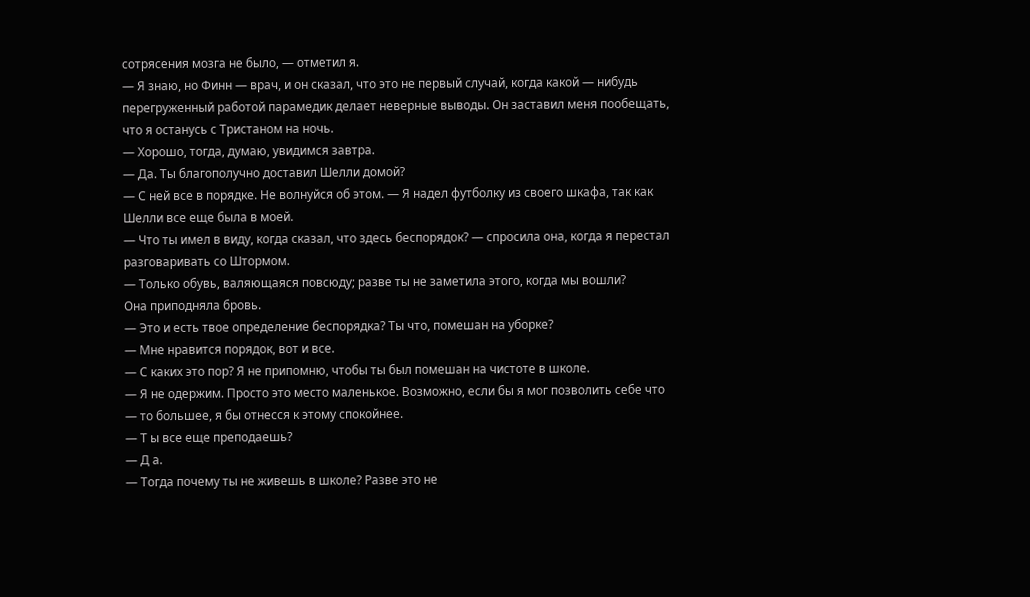сотрясения мозга не было, — отметил я.
— Я знаю, но Финн — врач, и он сказал, что это не первый случай, когда какой — нибудь перегруженный работой парамедик делает неверные выводы. Он заставил меня пообещать, что я останусь с Тристаном на ночь.
— Хорошо, тогда, думаю, увидимся завтра.
— Да. Ты благополучно доставил Шелли домой?
— С ней все в порядке. Не волнуйся об этом. — Я надел футболку из своего шкафа, так как Шелли все еще была в моей.
— Что ты имел в виду, когда сказал, что здесь беспорядок? — спросила она, когда я перестал разговаривать со Штормом.
— Только обувь, валяющаяся повсюду; разве ты не заметила этого, когда мы вошли?
Она приподняла бровь.
— Это и есть твое определение беспорядка? Ты что, помешан на уборке?
— Мне нравится порядок, вот и все.
— С каких это пор? Я не припомню, чтобы ты был помешан на чистоте в школе.
— Я не одержим. Просто это место маленькое. Возможно, если бы я мог позволить себе что — то большее, я бы отнесся к этому спокойнее.
— Т ы все еще преподаешь?
— Д а.
— Тогда почему ты не живешь в школе? Разве это не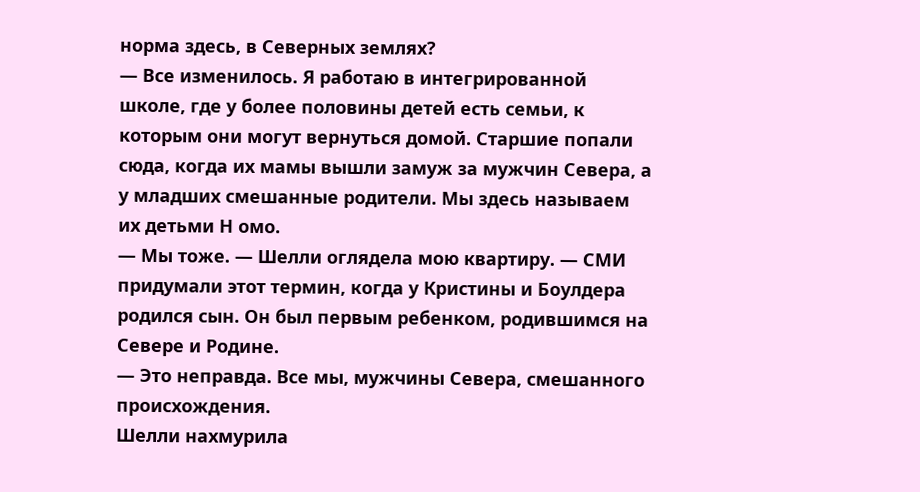норма здесь, в Северных землях?
— Все изменилось. Я работаю в интегрированной школе, где у более половины детей есть семьи, к которым они могут вернуться домой. Старшие попали сюда, когда их мамы вышли замуж за мужчин Севера, а у младших смешанные родители. Мы здесь называем их детьми Н омо.
— Мы тоже. — Шелли оглядела мою квартиру. — СМИ придумали этот термин, когда у Кристины и Боулдера родился сын. Он был первым ребенком, родившимся на Севере и Родине.
— Это неправда. Все мы, мужчины Севера, смешанного происхождения.
Шелли нахмурила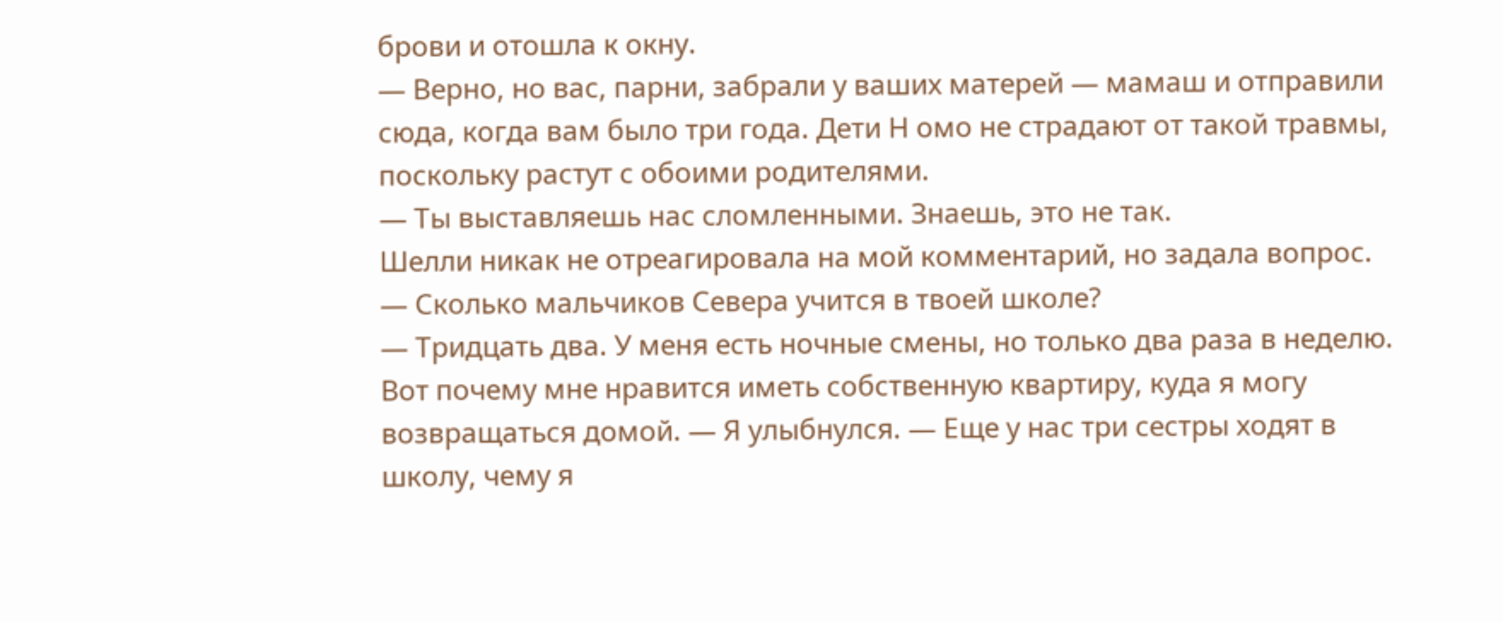брови и отошла к окну.
— Верно, но вас, парни, забрали у ваших матерей — мамаш и отправили сюда, когда вам было три года. Дети Н омо не страдают от такой травмы, поскольку растут с обоими родителями.
— Ты выставляешь нас сломленными. Знаешь, это не так.
Шелли никак не отреагировала на мой комментарий, но задала вопрос.
— Сколько мальчиков Севера учится в твоей школе?
— Тридцать два. У меня есть ночные смены, но только два раза в неделю. Вот почему мне нравится иметь собственную квартиру, куда я могу возвращаться домой. — Я улыбнулся. — Еще у нас три сестры ходят в школу, чему я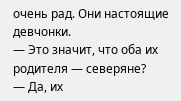очень рад. Они настоящие девчонки.
— Это значит, что оба их родителя — северяне?
— Да, их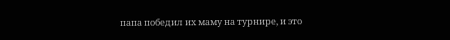папа победил их маму на турнире, и это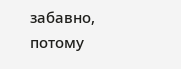забавно, потому